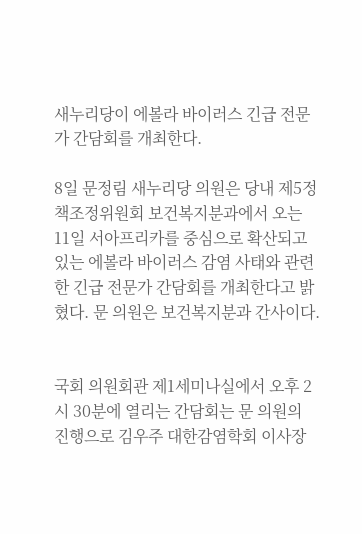새누리당이 에볼라 바이러스 긴급 전문가 간담회를 개최한다.

8일 문정림 새누리당 의원은 당내 제5정책조정위원회 보건복지분과에서 오는 11일 서아프리카를 중심으로 확산되고 있는 에볼라 바이러스 감염 사태와 관련한 긴급 전문가 간담회를 개최한다고 밝혔다. 문 의원은 보건복지분과 간사이다.


국회 의원회관 제1세미나실에서 오후 2시 30분에 열리는 간담회는 문 의원의 진행으로 김우주 대한감염학회 이사장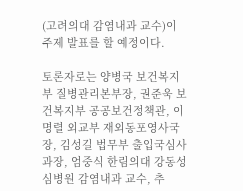(고려의대 감염내과 교수)이 주제 발표를 할 예정이다.

토론자로는 양병국 보건복지부 질병관리본부장, 권준욱 보건복지부 공공보건정책관, 이명렬 외교부 재외동포영사국장, 김성길 법무부 출입국심사과장, 엄중식 한림의대 강동성심병원 감염내과 교수, 추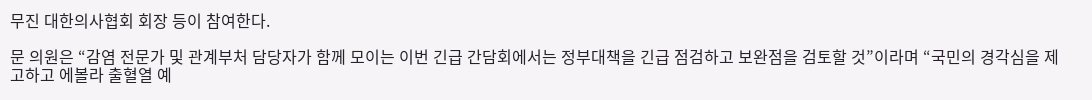무진 대한의사협회 회장 등이 참여한다.

문 의원은 “감염 전문가 및 관계부처 담당자가 함께 모이는 이번 긴급 간담회에서는 정부대책을 긴급 점검하고 보완점을 검토할 것”이라며 “국민의 경각심을 제고하고 에볼라 출혈열 예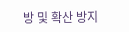방 및 확산 방지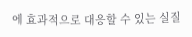에 효과적으로 대응할 수 있는 실질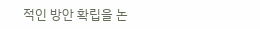적인 방안 확립을 논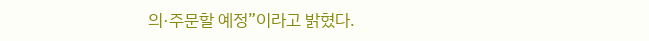의·주문할 예정”이라고 밝혔다.